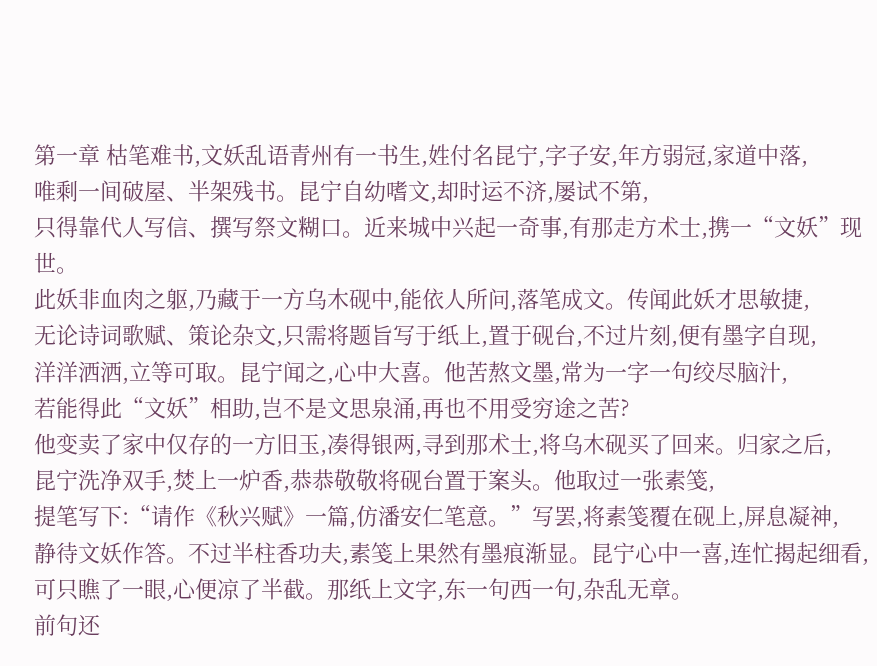第一章 枯笔难书,文妖乱语青州有一书生,姓付名昆宁,字子安,年方弱冠,家道中落,
唯剩一间破屋、半架残书。昆宁自幼嗜文,却时运不济,屡试不第,
只得靠代人写信、撰写祭文糊口。近来城中兴起一奇事,有那走方术士,携一“文妖”现世。
此妖非血肉之躯,乃藏于一方乌木砚中,能依人所问,落笔成文。传闻此妖才思敏捷,
无论诗词歌赋、策论杂文,只需将题旨写于纸上,置于砚台,不过片刻,便有墨字自现,
洋洋洒洒,立等可取。昆宁闻之,心中大喜。他苦熬文墨,常为一字一句绞尽脑汁,
若能得此“文妖”相助,岂不是文思泉涌,再也不用受穷途之苦?
他变卖了家中仅存的一方旧玉,凑得银两,寻到那术士,将乌木砚买了回来。归家之后,
昆宁洗净双手,焚上一炉香,恭恭敬敬将砚台置于案头。他取过一张素笺,
提笔写下:“请作《秋兴赋》一篇,仿潘安仁笔意。”写罢,将素笺覆在砚上,屏息凝神,
静待文妖作答。不过半柱香功夫,素笺上果然有墨痕渐显。昆宁心中一喜,连忙揭起细看,
可只瞧了一眼,心便凉了半截。那纸上文字,东一句西一句,杂乱无章。
前句还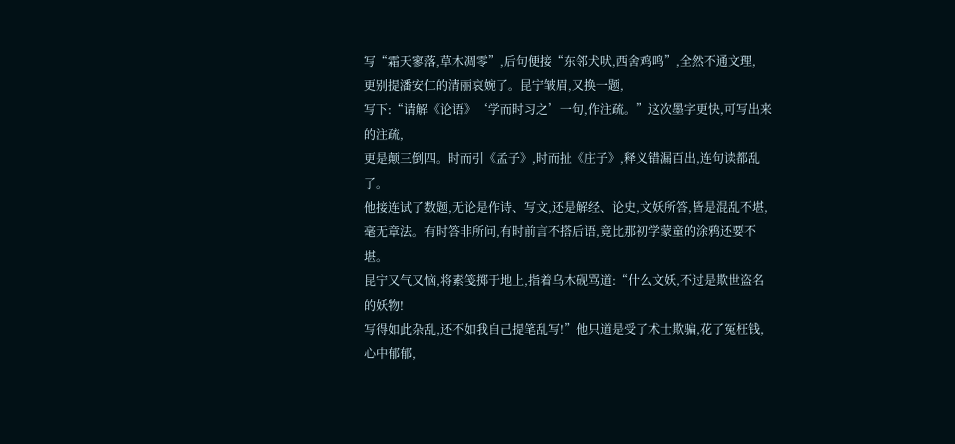写“霜天寥落,草木凋零”,后句便接“东邻犬吠,西舍鸡鸣”,全然不通文理,
更别提潘安仁的清丽哀婉了。昆宁皱眉,又换一题,
写下:“请解《论语》‘学而时习之’一句,作注疏。”这次墨字更快,可写出来的注疏,
更是颠三倒四。时而引《孟子》,时而扯《庄子》,释义错漏百出,连句读都乱了。
他接连试了数题,无论是作诗、写文,还是解经、论史,文妖所答,皆是混乱不堪,
毫无章法。有时答非所问,有时前言不搭后语,竟比那初学蒙童的涂鸦还要不堪。
昆宁又气又恼,将素笺掷于地上,指着乌木砚骂道:“什么文妖,不过是欺世盗名的妖物!
写得如此杂乱,还不如我自己提笔乱写!”他只道是受了术士欺骗,花了冤枉钱,心中郁郁,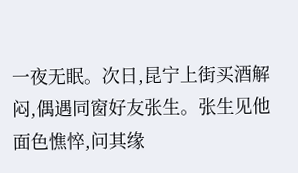一夜无眠。次日,昆宁上街买酒解闷,偶遇同窗好友张生。张生见他面色憔悴,问其缘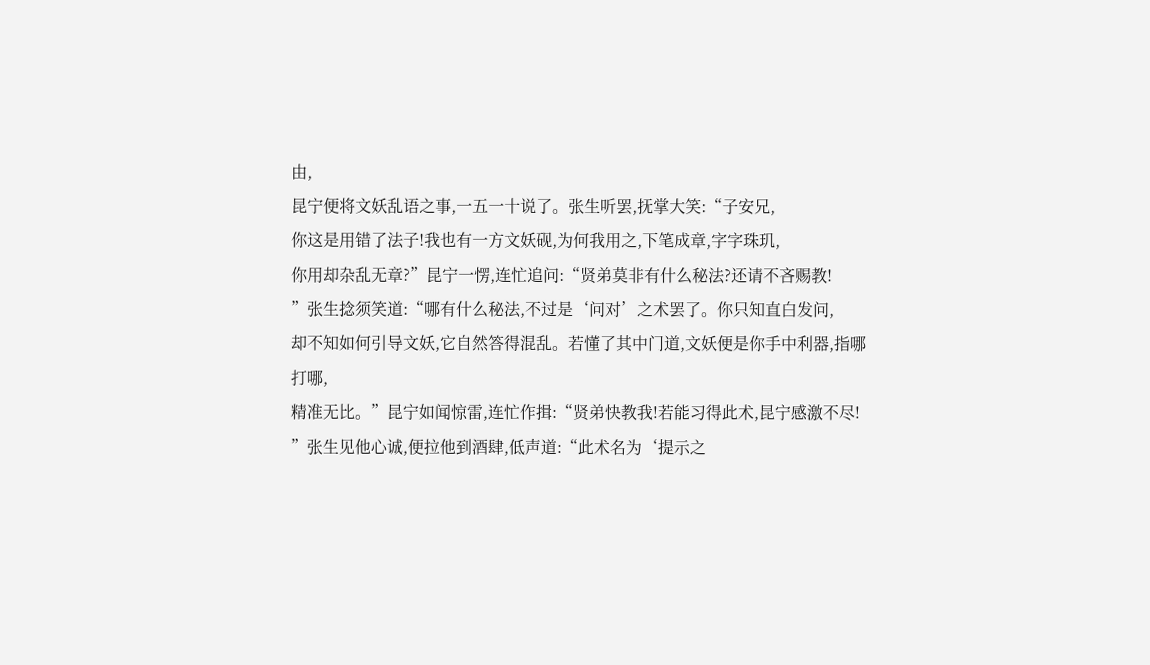由,
昆宁便将文妖乱语之事,一五一十说了。张生听罢,抚掌大笑:“子安兄,
你这是用错了法子!我也有一方文妖砚,为何我用之,下笔成章,字字珠玑,
你用却杂乱无章?”昆宁一愣,连忙追问:“贤弟莫非有什么秘法?还请不吝赐教!
”张生捻须笑道:“哪有什么秘法,不过是‘问对’之术罢了。你只知直白发问,
却不知如何引导文妖,它自然答得混乱。若懂了其中门道,文妖便是你手中利器,指哪打哪,
精准无比。”昆宁如闻惊雷,连忙作揖:“贤弟快教我!若能习得此术,昆宁感激不尽!
”张生见他心诚,便拉他到酒肆,低声道:“此术名为‘提示之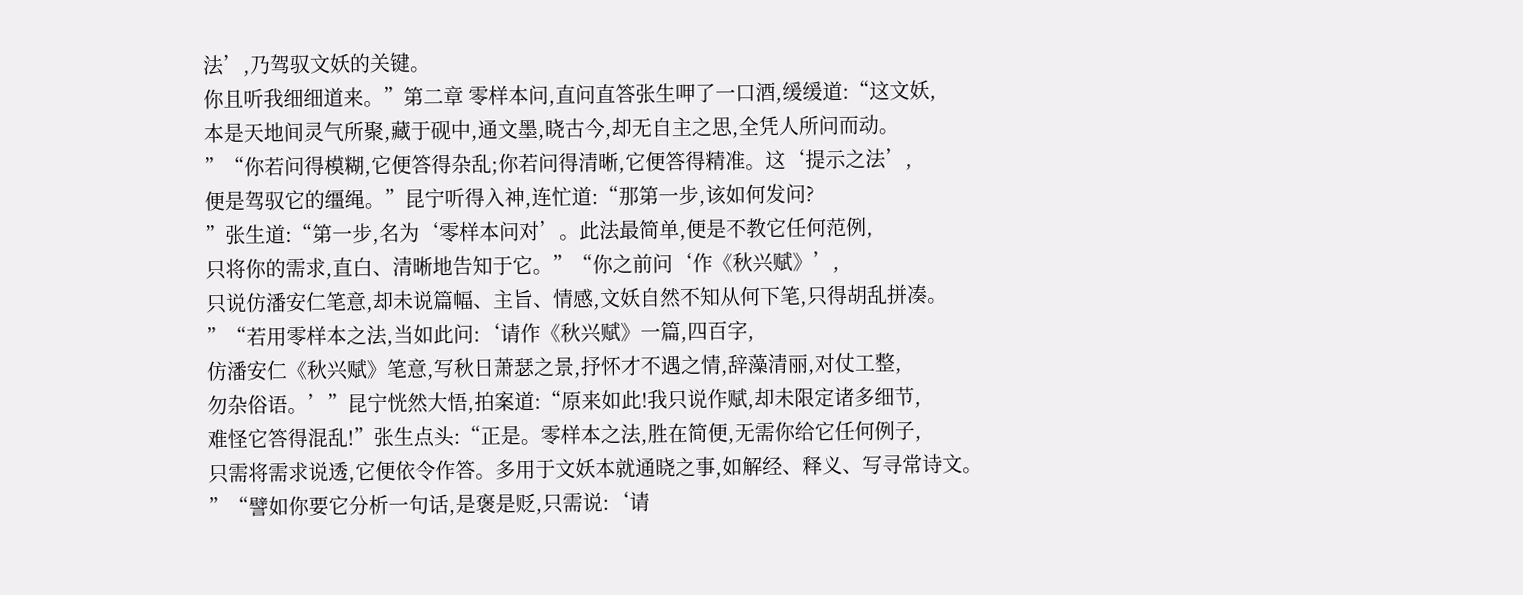法’,乃驾驭文妖的关键。
你且听我细细道来。”第二章 零样本问,直问直答张生呷了一口酒,缓缓道:“这文妖,
本是天地间灵气所聚,藏于砚中,通文墨,晓古今,却无自主之思,全凭人所问而动。
”“你若问得模糊,它便答得杂乱;你若问得清晰,它便答得精准。这‘提示之法’,
便是驾驭它的缰绳。”昆宁听得入神,连忙道:“那第一步,该如何发问?
”张生道:“第一步,名为‘零样本问对’。此法最简单,便是不教它任何范例,
只将你的需求,直白、清晰地告知于它。”“你之前问‘作《秋兴赋》’,
只说仿潘安仁笔意,却未说篇幅、主旨、情感,文妖自然不知从何下笔,只得胡乱拼凑。
”“若用零样本之法,当如此问:‘请作《秋兴赋》一篇,四百字,
仿潘安仁《秋兴赋》笔意,写秋日萧瑟之景,抒怀才不遇之情,辞藻清丽,对仗工整,
勿杂俗语。’”昆宁恍然大悟,拍案道:“原来如此!我只说作赋,却未限定诸多细节,
难怪它答得混乱!”张生点头:“正是。零样本之法,胜在简便,无需你给它任何例子,
只需将需求说透,它便依令作答。多用于文妖本就通晓之事,如解经、释义、写寻常诗文。
”“譬如你要它分析一句话,是褒是贬,只需说:‘请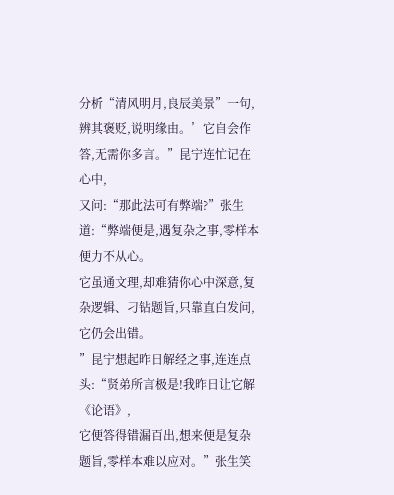分析“清风明月,良辰美景”一句,
辨其褒贬,说明缘由。’它自会作答,无需你多言。”昆宁连忙记在心中,
又问:“那此法可有弊端?”张生道:“弊端便是,遇复杂之事,零样本便力不从心。
它虽通文理,却难猜你心中深意,复杂逻辑、刁钻题旨,只靠直白发问,它仍会出错。
”昆宁想起昨日解经之事,连连点头:“贤弟所言极是!我昨日让它解《论语》,
它便答得错漏百出,想来便是复杂题旨,零样本难以应对。”张生笑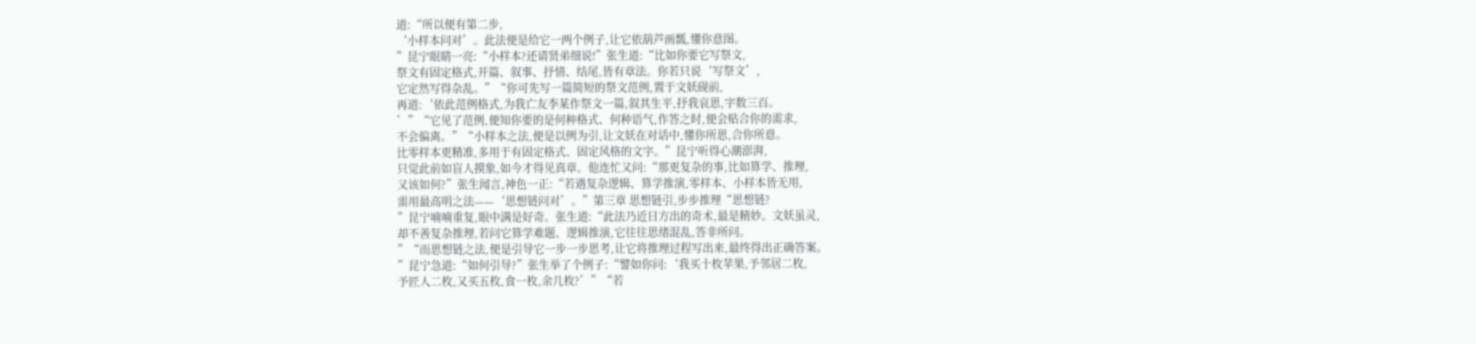道:“所以便有第二步,
‘小样本问对’。此法便是给它一两个例子,让它依葫芦画瓢,懂你意图。
”昆宁眼睛一亮:“小样本?还请贤弟细说!”张生道:“比如你要它写祭文,
祭文有固定格式,开篇、叙事、抒情、结尾,皆有章法。你若只说‘写祭文’,
它定然写得杂乱。”“你可先写一篇简短的祭文范例,置于文妖砚前,
再道:‘依此范例格式,为我亡友李某作祭文一篇,叙其生平,抒我哀思,字数三百。
’”“它见了范例,便知你要的是何种格式、何种语气,作答之时,便会贴合你的需求,
不会偏离。”“小样本之法,便是以例为引,让文妖在对话中,懂你所思,合你所意。
比零样本更精准,多用于有固定格式、固定风格的文字。”昆宁听得心潮澎湃,
只觉此前如盲人摸象,如今才得见真章。他连忙又问:“那更复杂的事,比如算学、推理,
又该如何?”张生闻言,神色一正:“若遇复杂逻辑、算学推演,零样本、小样本皆无用,
需用最高明之法——‘思想链问对’。”第三章 思想链引,步步推理“思想链?
”昆宁喃喃重复,眼中满是好奇。张生道:“此法乃近日方出的奇术,最是精妙。文妖虽灵,
却不善复杂推理,若问它算学难题、逻辑推演,它往往思绪混乱,答非所问。
”“而思想链之法,便是引导它一步一步思考,让它将推理过程写出来,最终得出正确答案。
”昆宁急道:“如何引导?”张生举了个例子:“譬如你问:‘我买十枚苹果,予邻居二枚,
予匠人二枚,又买五枚,食一枚,余几枚?’”“若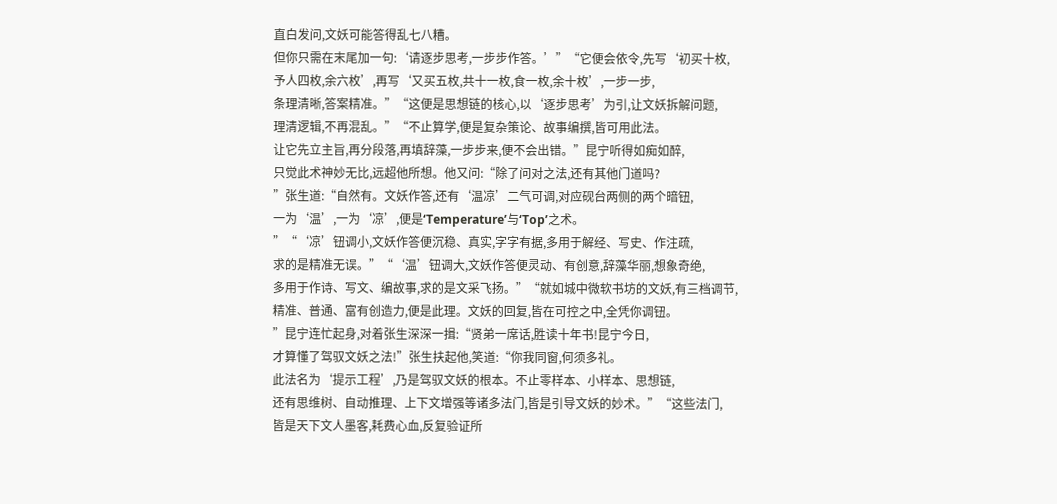直白发问,文妖可能答得乱七八糟。
但你只需在末尾加一句:‘请逐步思考,一步步作答。’”“它便会依令,先写‘初买十枚,
予人四枚,余六枚’,再写‘又买五枚,共十一枚,食一枚,余十枚’,一步一步,
条理清晰,答案精准。”“这便是思想链的核心,以‘逐步思考’为引,让文妖拆解问题,
理清逻辑,不再混乱。”“不止算学,便是复杂策论、故事编撰,皆可用此法。
让它先立主旨,再分段落,再填辞藻,一步步来,便不会出错。”昆宁听得如痴如醉,
只觉此术神妙无比,远超他所想。他又问:“除了问对之法,还有其他门道吗?
”张生道:“自然有。文妖作答,还有‘温凉’二气可调,对应砚台两侧的两个暗钮,
一为‘温’,一为‘凉’,便是‘Temperature’与‘Top’之术。
”“‘凉’钮调小,文妖作答便沉稳、真实,字字有据,多用于解经、写史、作注疏,
求的是精准无误。”“‘温’钮调大,文妖作答便灵动、有创意,辞藻华丽,想象奇绝,
多用于作诗、写文、编故事,求的是文采飞扬。”“就如城中微软书坊的文妖,有三档调节,
精准、普通、富有创造力,便是此理。文妖的回复,皆在可控之中,全凭你调钮。
”昆宁连忙起身,对着张生深深一揖:“贤弟一席话,胜读十年书!昆宁今日,
才算懂了驾驭文妖之法!”张生扶起他,笑道:“你我同窗,何须多礼。
此法名为‘提示工程’,乃是驾驭文妖的根本。不止零样本、小样本、思想链,
还有思维树、自动推理、上下文增强等诸多法门,皆是引导文妖的妙术。”“这些法门,
皆是天下文人墨客,耗费心血,反复验证所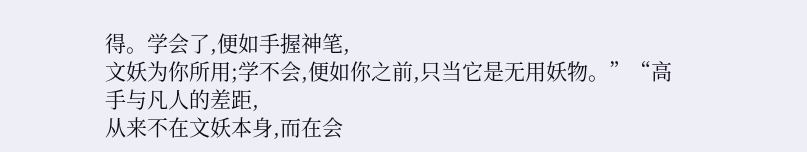得。学会了,便如手握神笔,
文妖为你所用;学不会,便如你之前,只当它是无用妖物。”“高手与凡人的差距,
从来不在文妖本身,而在会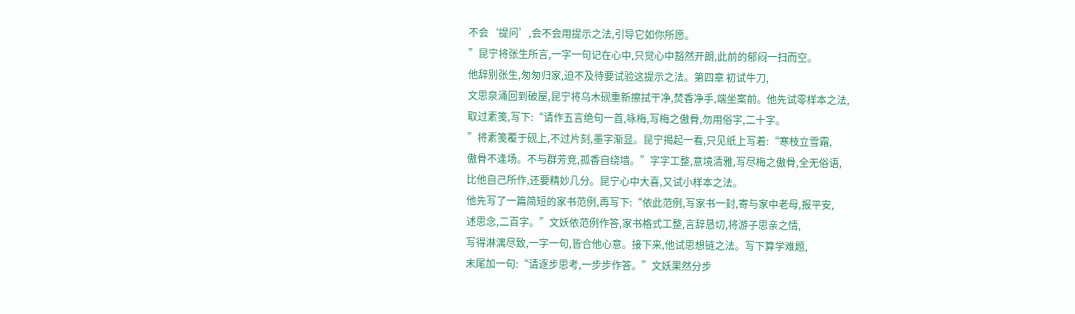不会‘提问’,会不会用提示之法,引导它如你所愿。
”昆宁将张生所言,一字一句记在心中,只觉心中豁然开朗,此前的郁闷一扫而空。
他辞别张生,匆匆归家,迫不及待要试验这提示之法。第四章 初试牛刀,
文思泉涌回到破屋,昆宁将乌木砚重新擦拭干净,焚香净手,端坐案前。他先试零样本之法,
取过素笺,写下:“请作五言绝句一首,咏梅,写梅之傲骨,勿用俗字,二十字。
”将素笺覆于砚上,不过片刻,墨字渐显。昆宁揭起一看,只见纸上写着:“寒枝立雪霜,
傲骨不逢场。不与群芳竞,孤香自绕墙。”字字工整,意境清雅,写尽梅之傲骨,全无俗语,
比他自己所作,还要精妙几分。昆宁心中大喜,又试小样本之法。
他先写了一篇简短的家书范例,再写下:“依此范例,写家书一封,寄与家中老母,报平安,
述思念,二百字。”文妖依范例作答,家书格式工整,言辞恳切,将游子思亲之情,
写得淋漓尽致,一字一句,皆合他心意。接下来,他试思想链之法。写下算学难题,
末尾加一句:“请逐步思考,一步步作答。”文妖果然分步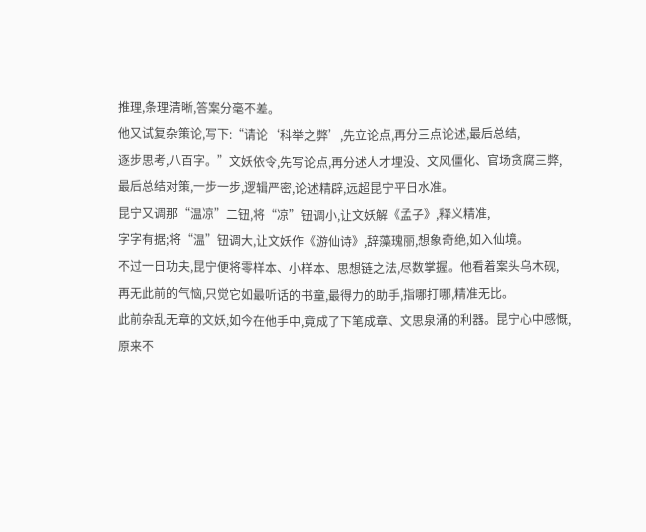推理,条理清晰,答案分毫不差。
他又试复杂策论,写下:“请论‘科举之弊’,先立论点,再分三点论述,最后总结,
逐步思考,八百字。”文妖依令,先写论点,再分述人才埋没、文风僵化、官场贪腐三弊,
最后总结对策,一步一步,逻辑严密,论述精辟,远超昆宁平日水准。
昆宁又调那“温凉”二钮,将“凉”钮调小,让文妖解《孟子》,释义精准,
字字有据;将“温”钮调大,让文妖作《游仙诗》,辞藻瑰丽,想象奇绝,如入仙境。
不过一日功夫,昆宁便将零样本、小样本、思想链之法,尽数掌握。他看着案头乌木砚,
再无此前的气恼,只觉它如最听话的书童,最得力的助手,指哪打哪,精准无比。
此前杂乱无章的文妖,如今在他手中,竟成了下笔成章、文思泉涌的利器。昆宁心中感慨,
原来不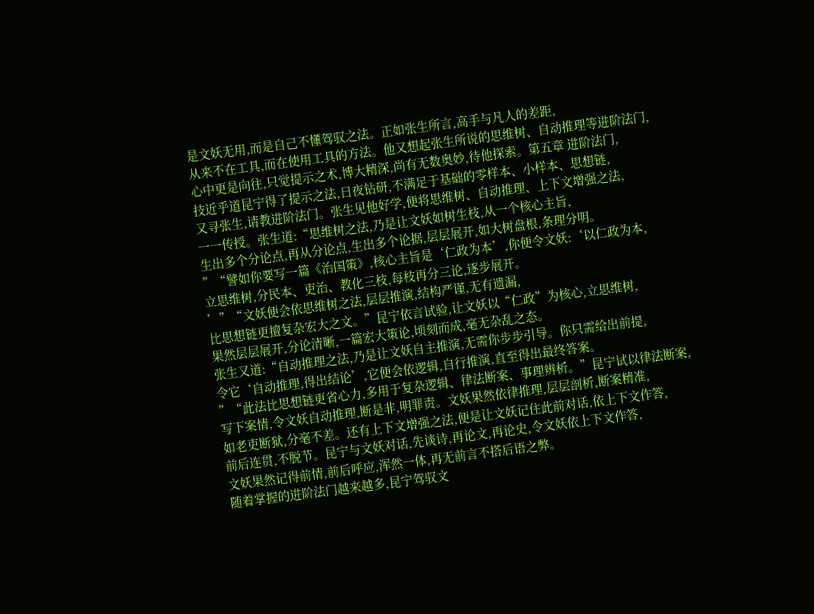是文妖无用,而是自己不懂驾驭之法。正如张生所言,高手与凡人的差距,
从来不在工具,而在使用工具的方法。他又想起张生所说的思维树、自动推理等进阶法门,
心中更是向往,只觉提示之术,博大精深,尚有无数奥妙,待他探索。第五章 进阶法门,
技近乎道昆宁得了提示之法,日夜钻研,不满足于基础的零样本、小样本、思想链,
又寻张生,请教进阶法门。张生见他好学,便将思维树、自动推理、上下文增强之法,
一一传授。张生道:“思维树之法,乃是让文妖如树生枝,从一个核心主旨,
生出多个分论点,再从分论点,生出多个论据,层层展开,如大树盘根,条理分明。
”“譬如你要写一篇《治国策》,核心主旨是‘仁政为本’,你便令文妖:‘以仁政为本,
立思维树,分民本、吏治、教化三枝,每枝再分三论,逐步展开。
’”“文妖便会依思维树之法,层层推演,结构严谨,无有遗漏,
比思想链更擅复杂宏大之文。”昆宁依言试验,让文妖以“仁政”为核心,立思维树,
果然层层展开,分论清晰,一篇宏大策论,顷刻而成,毫无杂乱之态。
张生又道:“自动推理之法,乃是让文妖自主推演,无需你步步引导。你只需给出前提,
令它‘自动推理,得出结论’,它便会依逻辑,自行推演,直至得出最终答案。
”“此法比思想链更省心力,多用于复杂逻辑、律法断案、事理辨析。”昆宁试以律法断案,
写下案情,令文妖自动推理,断是非,明罪责。文妖果然依律推理,层层剖析,断案精准,
如老吏断狱,分毫不差。还有上下文增强之法,便是让文妖记住此前对话,依上下文作答,
前后连贯,不脱节。昆宁与文妖对话,先谈诗,再论文,再论史,令文妖依上下文作答,
文妖果然记得前情,前后呼应,浑然一体,再无前言不搭后语之弊。
随着掌握的进阶法门越来越多,昆宁驾驭文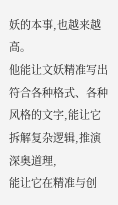妖的本事,也越来越高。
他能让文妖精准写出符合各种格式、各种风格的文字,能让它拆解复杂逻辑,推演深奥道理,
能让它在精准与创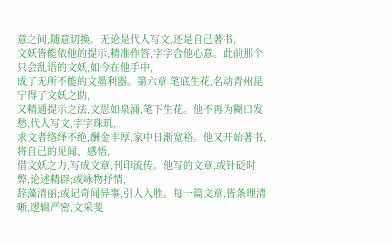意之间,随意切换。无论是代人写文,还是自己著书,
文妖皆能依他的提示,精准作答,字字合他心意。此前那个只会乱语的文妖,如今在他手中,
成了无所不能的文墨利器。第六章 笔底生花,名动青州昆宁得了文妖之助,
又精通提示之法,文思如泉涌,笔下生花。他不再为糊口发愁,代人写文,字字珠玑,
求文者络绎不绝,酬金丰厚,家中日渐宽裕。他又开始著书,将自己的见闻、感悟,
借文妖之力,写成文章,刊印流传。他写的文章,或针砭时弊,论述精辟;或咏物抒情,
辞藻清丽;或记奇闻异事,引人入胜。每一篇文章,皆条理清晰,逻辑严密,文采斐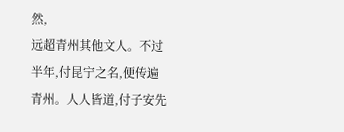然,
远超青州其他文人。不过半年,付昆宁之名,便传遍青州。人人皆道,付子安先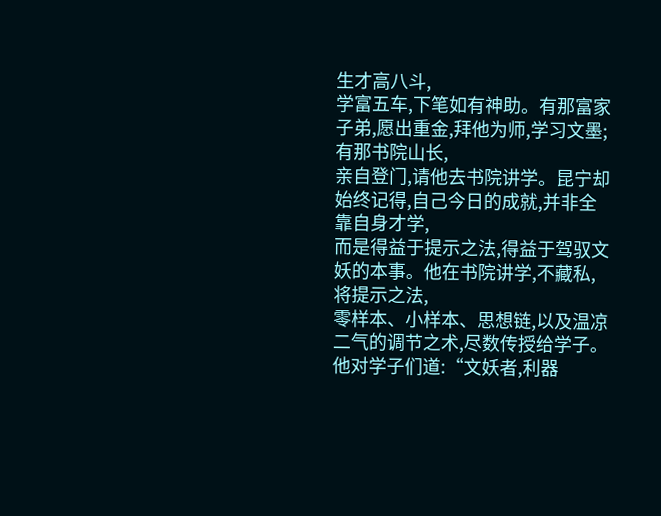生才高八斗,
学富五车,下笔如有神助。有那富家子弟,愿出重金,拜他为师,学习文墨;有那书院山长,
亲自登门,请他去书院讲学。昆宁却始终记得,自己今日的成就,并非全靠自身才学,
而是得益于提示之法,得益于驾驭文妖的本事。他在书院讲学,不藏私,将提示之法,
零样本、小样本、思想链,以及温凉二气的调节之术,尽数传授给学子。
他对学子们道:“文妖者,利器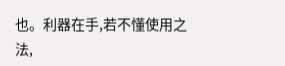也。利器在手,若不懂使用之法,